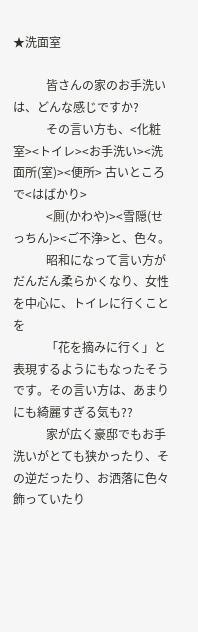★洗面室

           皆さんの家のお手洗いは、どんな感じですか?
           その言い方も、<化粧室><トイレ><お手洗い><洗面所(室)><便所> 古いところで<はばかり>
           <厠(かわや)><雪隠(せっちん)><ご不浄>と、色々。
           昭和になって言い方がだんだん柔らかくなり、女性を中心に、トイレに行くことを
           「花を摘みに行く」と表現するようにもなったそうです。その言い方は、あまりにも綺麗すぎる気も??
           家が広く豪邸でもお手洗いがとても狭かったり、その逆だったり、お洒落に色々飾っていたり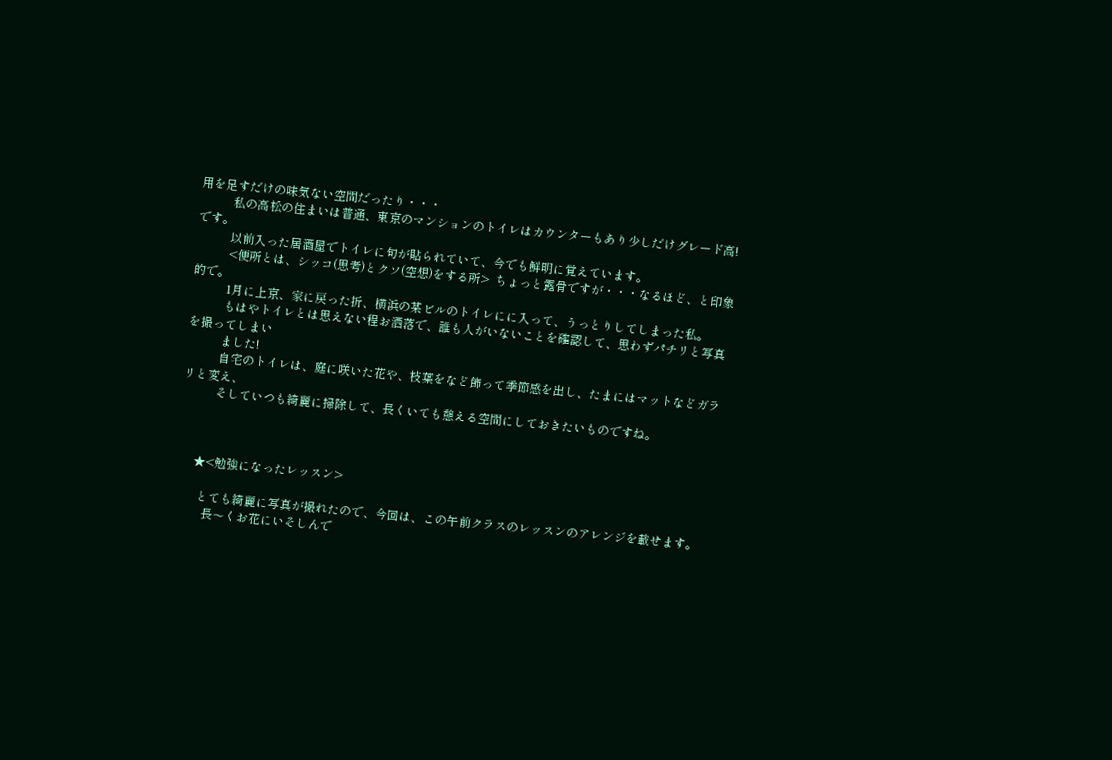用を足すだけの味気ない空間だったり・・・
           私の高松の住まいは普通、東京のマンションのトイレはカウンターもあり少しだけグレード高!です。
           以前入った居酒屋でトイレに句が貼られていて、今でも鮮明に覚えています。
           <便所とは、シッコ(思考)とクソ(空想)をする所>  ちょっと露骨ですが・・・なるほど、と印象的で。
           1月に上京、家に戻った折、横浜の某ビルのトイレにに入って、うっとりしてしまった私。
           もはやトイレとは思えない程お洒落で、誰も人がいないことを確認して、思わずパチリと写真を撮ってしまい
           ました!
           自宅のトイレは、庭に咲いた花や、枝葉をなど飾って季節感を出し、たまにはマットなどガラリと変え、
           そしていつも綺麗に掃除して、長くいても憩える空間にしておきたいものですね。



      ★<勉強になったレッスン>

        とても綺麗に写真が撮れたので、今回は、この午前クラスのレッスンのアレンジを載せます。
          長〜くお花にいそしんで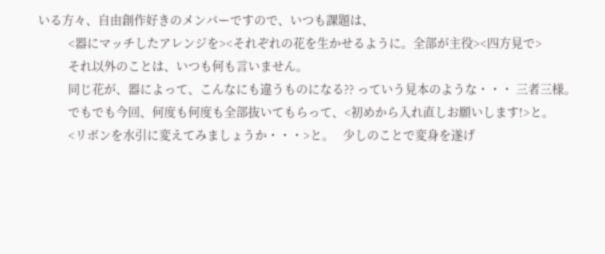いる方々、自由創作好きのメンバーですので、いつも課題は、
          <器にマッチしたアレンジを><それぞれの花を生かせるように。全部が主役><四方見で>
          それ以外のことは、いつも何も言いません。
          同じ花が、器によって、こんなにも違うものになる?? っていう見本のような・・・ 三者三様。
          でもでも今回、何度も何度も全部抜いてもらって、<初めから入れ直しお願いします!>と。
          <リボンを水引に変えてみましょうか・・・>と。   少しのことで変身を遂げ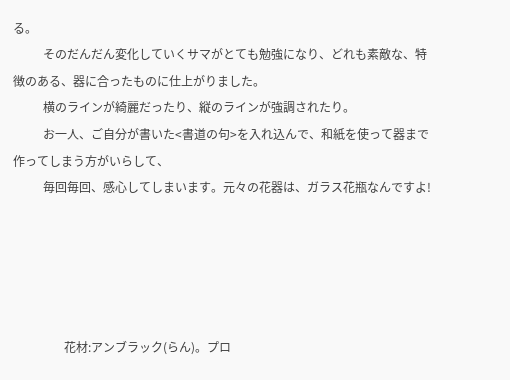る。
          そのだんだん変化していくサマがとても勉強になり、どれも素敵な、特徴のある、器に合ったものに仕上がりました。
          横のラインが綺麗だったり、縦のラインが強調されたり。
          お一人、ご自分が書いた<書道の句>を入れ込んで、和紙を使って器まで作ってしまう方がいらして、
          毎回毎回、感心してしまいます。元々の花器は、ガラス花瓶なんですよ!





                 花材:アンブラック(らん)。プロ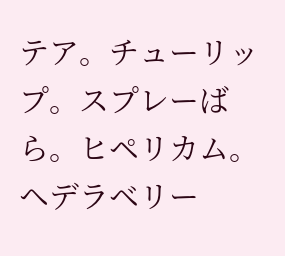テア。チューリップ。スプレーばら。ヒペリカム。ヘデラベリー